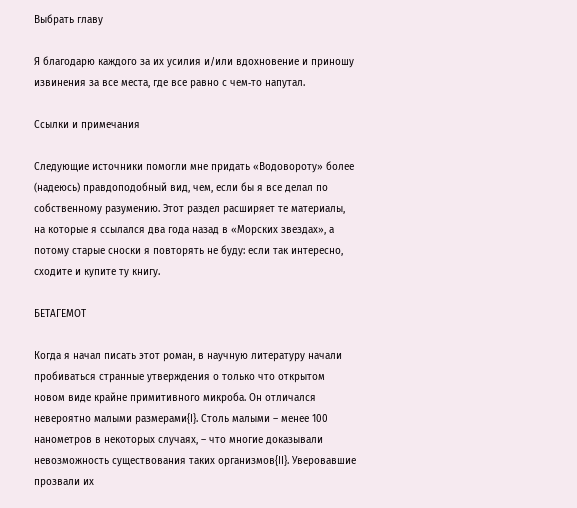Выбрать главу

Я благодарю каждого за их усилия и/или вдохновение и приношу извинения за все места, где все равно с чем‑то напутал.

Ссылки и примечания

Следующие источники помогли мне придать «Водовороту» более (надеюсь) правдоподобный вид, чем, если бы я все делал по собственному разумению. Этот раздел расширяет те материалы, на которые я ссылался два года назад в «Морских звездах», а потому старые сноски я повторять не буду: если так интересно, сходите и купите ту книгу.

БЕТАГЕМОТ

Когда я начал писать этот роман, в научную литературу начали пробиваться странные утверждения о только что открытом новом виде крайне примитивного микроба. Он отличался невероятно малыми размерами{I}. Столь малыми – менее 100 нанометров в некоторых случаях, – что многие доказывали невозможность существования таких организмов{II}. Уверовавшие прозвали их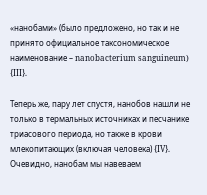«нанобами» (было предложено, но так и не принято официальное таксономическое наименование – nanobacterium sanguineum) {III}.

Теперь же, пару лет спустя, нанобов нашли не только в термальных источниках и песчанике триасового периода, но также в крови млекопитающих (включая человека) {IV}. Очевидно, нанобам мы навеваем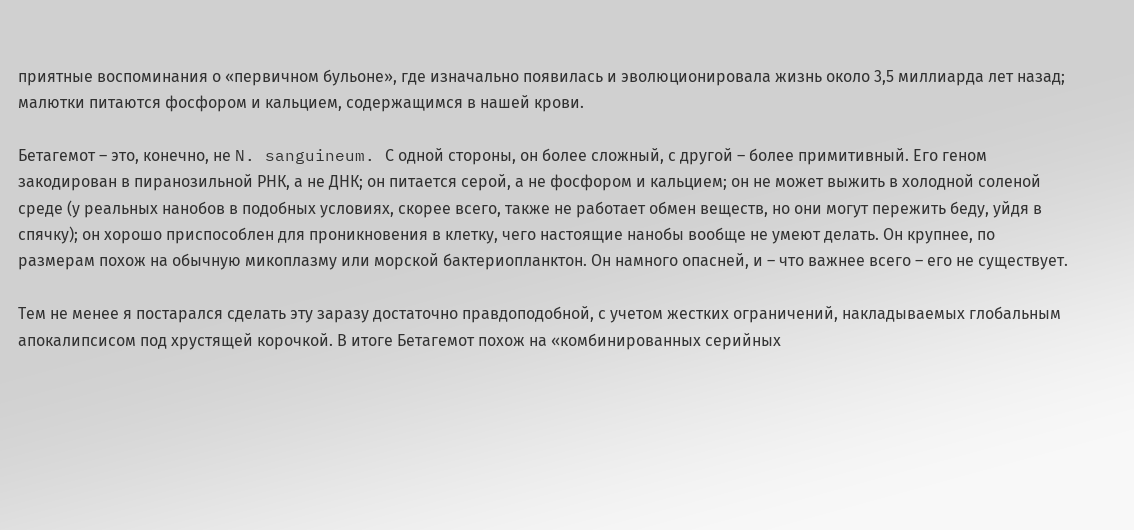приятные воспоминания о «первичном бульоне», где изначально появилась и эволюционировала жизнь около 3,5 миллиарда лет назад; малютки питаются фосфором и кальцием, содержащимся в нашей крови.

Бетагемот – это, конечно, не N. sanguineum. С одной стороны, он более сложный, с другой – более примитивный. Его геном закодирован в пиранозильной РНК, а не ДНК; он питается серой, а не фосфором и кальцием; он не может выжить в холодной соленой среде (у реальных нанобов в подобных условиях, скорее всего, также не работает обмен веществ, но они могут пережить беду, уйдя в спячку); он хорошо приспособлен для проникновения в клетку, чего настоящие нанобы вообще не умеют делать. Он крупнее, по размерам похож на обычную микоплазму или морской бактериопланктон. Он намного опасней, и – что важнее всего – его не существует.

Тем не менее я постарался сделать эту заразу достаточно правдоподобной, с учетом жестких ограничений, накладываемых глобальным апокалипсисом под хрустящей корочкой. В итоге Бетагемот похож на «комбинированных серийных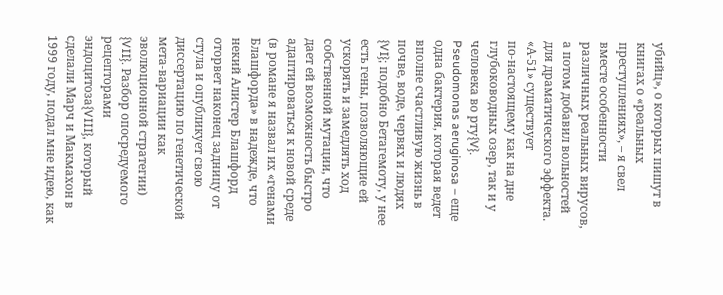убийц», о которых пишут в книгах о «реальных преступлениях», – я свел вместе особенности различных реальных вирусов, а потом добавил вольностей для драматического эффекта. «А‑51» существует по‑настоящему как на дне глубоководных озер, так и у человека во рту{V}. Pseudomonas aeruginosa – еще одна бактерия, которая ведет вполне счастливую жизнь в почве, воде, червях и людях {VI}; подобно Бетагемоту, у нее есть гены, позволяющие ей ускорять и замедлять ход собственной мутации, что дает ей возможность быстро адаптироваться к новой среде (в романе я назвал их «генами Блашфорда» в надежде, что некий Алистер Блашфорд оторвет наконец задницу от стула и опубликует свою диссертацию по генетической мета‑вариации как эволюционной стратегии) {VII}. Разбор опосредуемого рецепторами эндоцитоза{VIII}, который сделали Марч и Макмахон в 1999 году, подал мне идею, как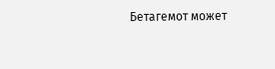Бетагемот может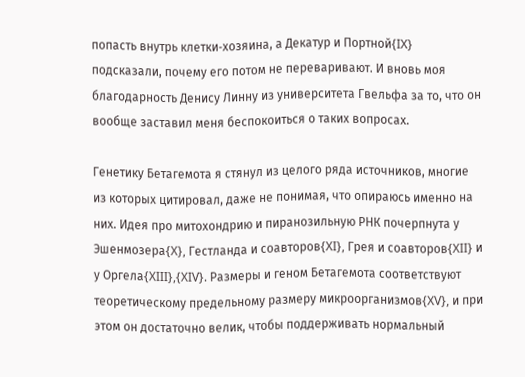попасть внутрь клетки‑хозяина, а Декатур и Портной{IX} подсказали, почему его потом не переваривают. И вновь моя благодарность Денису Линну из университета Гвельфа за то, что он вообще заставил меня беспокоиться о таких вопросах.

Генетику Бетагемота я стянул из целого ряда источников, многие из которых цитировал, даже не понимая, что опираюсь именно на них. Идея про митохондрию и пиранозильную РНК почерпнута у Эшенмозера{X}, Гестланда и соавторов{XI}, Грея и соавторов{XII} и у Оргела{XIII},{XIV}. Размеры и геном Бетагемота соответствуют теоретическому предельному размеру микроорганизмов{XV}, и при этом он достаточно велик, чтобы поддерживать нормальный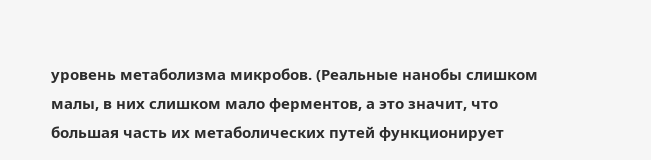уровень метаболизма микробов. (Реальные нанобы слишком малы, в них слишком мало ферментов, а это значит, что большая часть их метаболических путей функционирует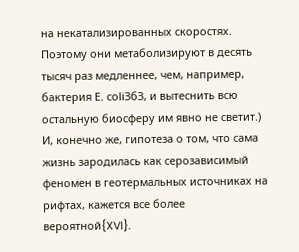на некатализированных скоростях. Поэтому они метаболизируют в десять тысяч раз медленнее, чем, например, бактерия Е. соliЗбЗ, и вытеснить всю остальную биосферу им явно не светит.) И, конечно же, гипотеза о том, что сама жизнь зародилась как серозависимый феномен в геотермальных источниках на рифтах, кажется все более вероятной{XVI}.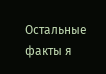Остальные факты я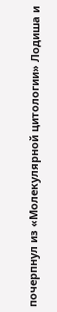почерпнул из «Молекулярной цитологии» Лодиша и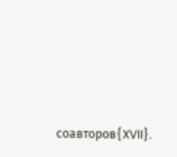соавторов{XVII}.